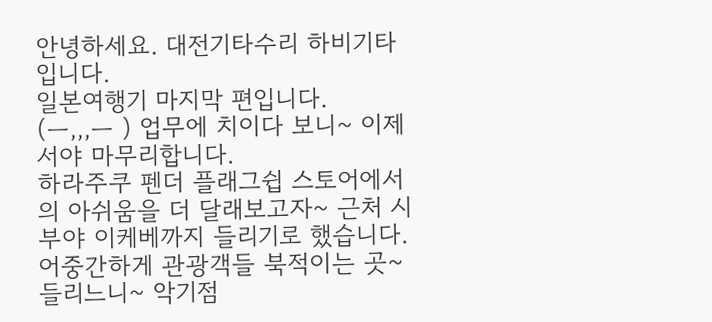안녕하세요. 대전기타수리 하비기타입니다.
일본여행기 마지막 편입니다.
(ㅡ,,,ㅡ ) 업무에 치이다 보니~ 이제서야 마무리합니다.
하라주쿠 펜더 플래그쉽 스토어에서의 아쉬움을 더 달래보고자~ 근처 시부야 이케베까지 들리기로 했습니다.
어중간하게 관광객들 북적이는 곳~ 들리느니~ 악기점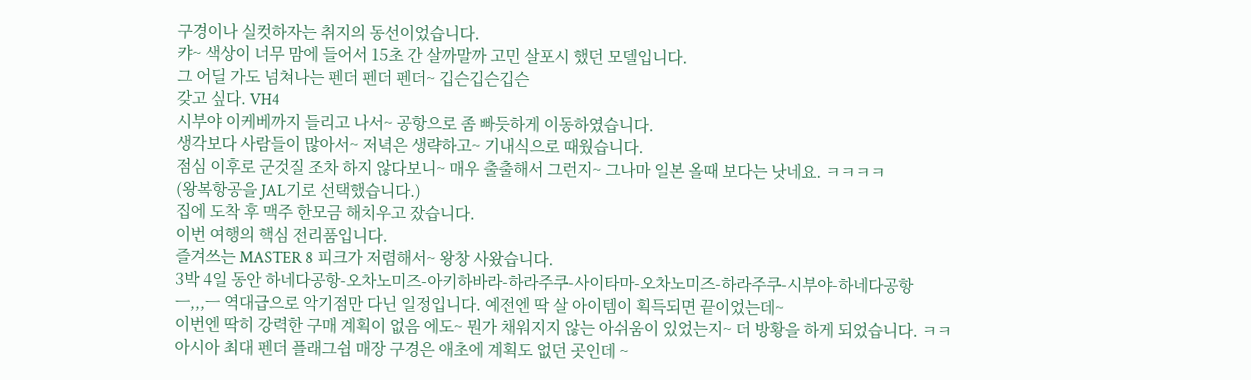구경이나 실컷하자는 취지의 동선이었습니다.
캬~ 색상이 너무 맘에 들어서 15초 간 살까말까 고민 살포시 했던 모델입니다.
그 어딜 가도 넘쳐나는 펜더 펜더 펜더~ 깁슨깁슨깁슨
갖고 싶다. VH4
시부야 이케베까지 들리고 나서~ 공항으로 좀 빠듯하게 이동하였습니다.
생각보다 사람들이 많아서~ 저녁은 생략하고~ 기내식으로 때웠습니다.
점심 이후로 군것질 조차 하지 않다보니~ 매우 출출해서 그런지~ 그나마 일본 올때 보다는 낫네요. ㅋㅋㅋㅋ
(왕복항공을 JAL기로 선택했습니다.)
집에 도착 후 맥주 한모금 해치우고 잤습니다.
이번 여행의 핵심 전리품입니다.
즐겨쓰는 MASTER 8 피크가 저렴해서~ 왕창 사왔습니다.
3박 4일 동안 하네다공항-오차노미즈-아키하바라-하라주쿠-사이타마-오차노미즈-하라주쿠-시부야-하네다공항
ㅡ,,,ㅡ 역대급으로 악기점만 다닌 일정입니다. 예전엔 딱 살 아이템이 획득되면 끝이었는데~
이번엔 딱히 강력한 구매 계획이 없음 에도~ 뭔가 채워지지 않는 아쉬움이 있었는지~ 더 방황을 하게 되었습니다. ㅋㅋ
아시아 최대 펜더 플래그쉽 매장 구경은 애초에 계획도 없던 곳인데 ~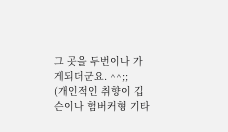그 곳을 두번이나 가게되더군요. ^^;;
(개인적인 취향이 깁슨이나 험버커형 기타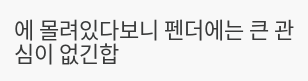에 몰려있다보니 펜더에는 큰 관심이 없긴합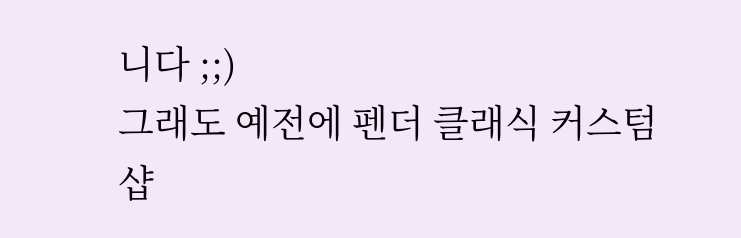니다 ;;)
그래도 예전에 펜더 클래식 커스텀샵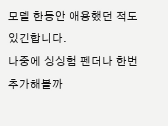모델 한동안 애용했던 적도 있긴합니다.
나중에 싱싱험 펜더나 한번 추가해볼까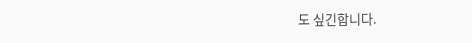도 싶긴합니다.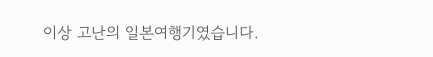이상 고난의 일본여행기였습니다.